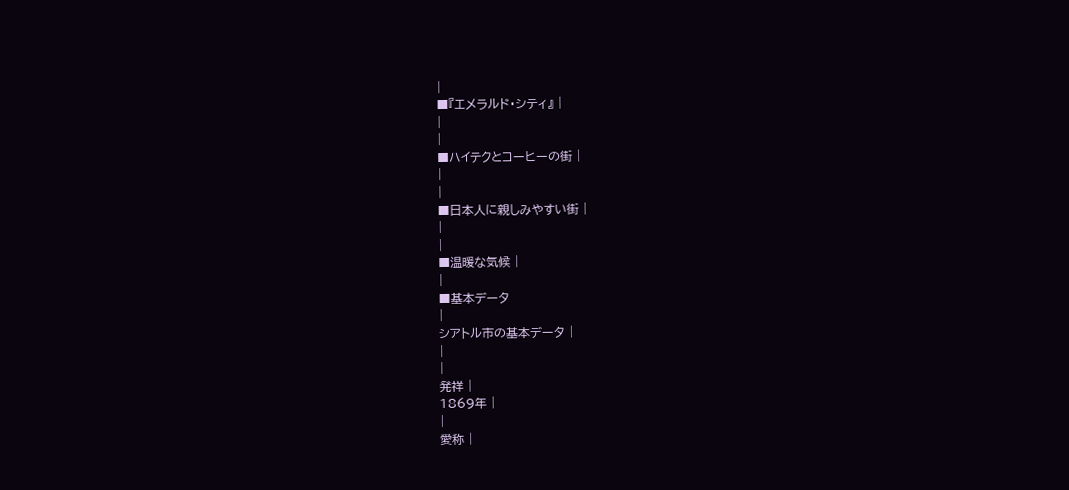|
■『エメラルド・シティ』 |
|
|
■ハイテクとコーヒーの街 |
|
|
■日本人に親しみやすい街 |
|
|
■温暖な気候 |
|
■基本データ
|
シアトル市の基本データ |
|
|
発祥 |
1869年 |
|
愛称 |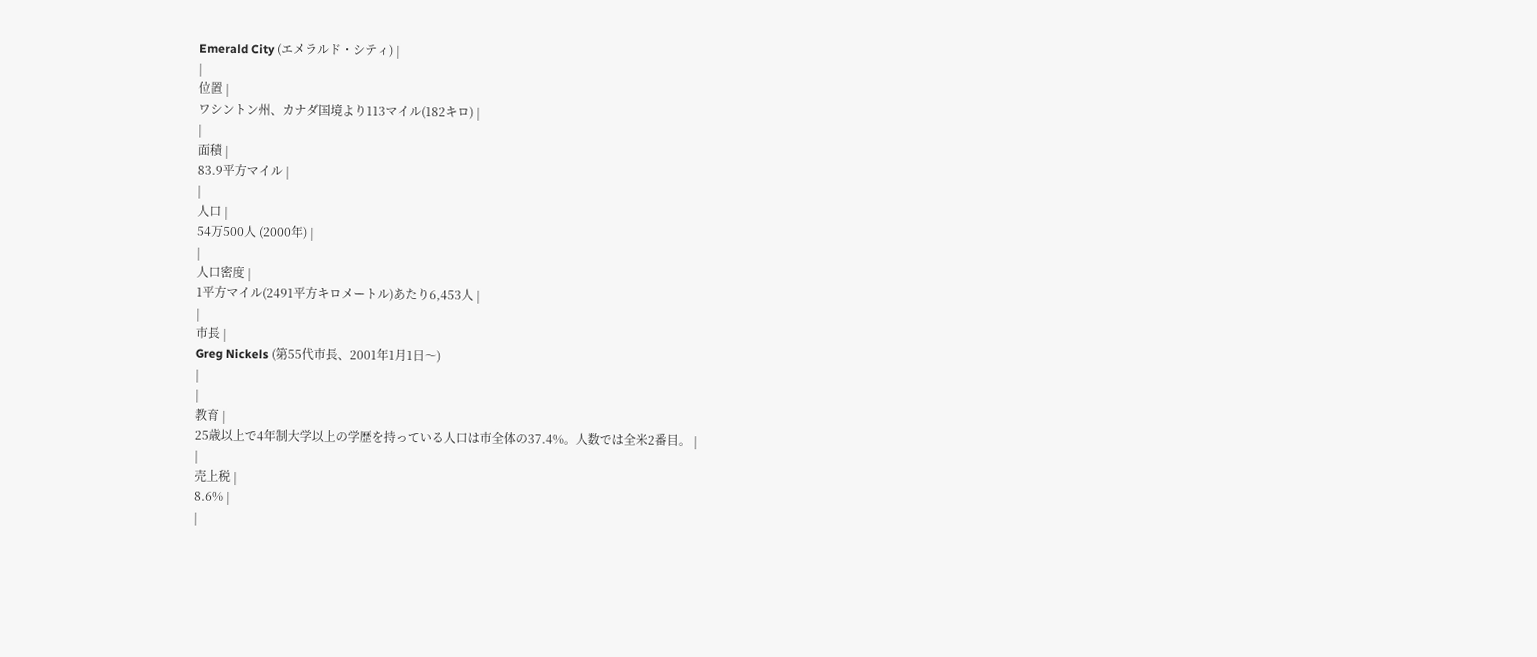Emerald City (エメラルド・シティ) |
|
位置 |
ワシントン州、カナダ国境より113マイル(182キロ) |
|
面積 |
83.9平方マイル |
|
人口 |
54万500人 (2000年) |
|
人口密度 |
1平方マイル(2491平方キロメートル)あたり6,453人 |
|
市長 |
Greg Nickels (第55代市長、2001年1月1日〜)
|
|
教育 |
25歳以上で4年制大学以上の学歴を持っている人口は市全体の37.4%。人数では全米2番目。 |
|
売上税 |
8.6% |
|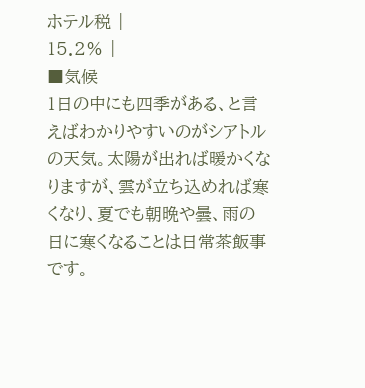ホテル税 |
15.2% |
■気候
1日の中にも四季がある、と言えばわかりやすいのがシアトルの天気。太陽が出れば暖かくなりますが、雲が立ち込めれば寒くなり、夏でも朝晩や曇、雨の日に寒くなることは日常茶飯事です。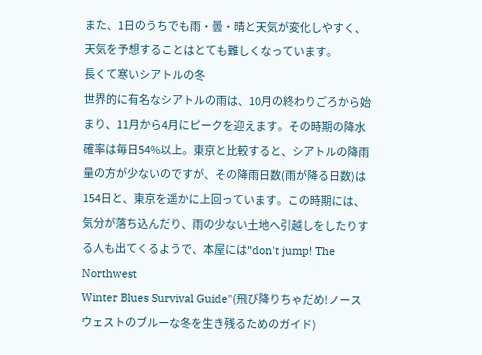また、1日のうちでも雨・曇・晴と天気が変化しやすく、天気を予想することはとても難しくなっています。
長くて寒いシアトルの冬
世界的に有名なシアトルの雨は、10月の終わりごろから始まり、11月から4月にピークを迎えます。その時期の降水確率は毎日54%以上。東京と比較すると、シアトルの降雨量の方が少ないのですが、その降雨日数(雨が降る日数)は154日と、東京を遥かに上回っています。この時期には、気分が落ち込んだり、雨の少ない土地へ引越しをしたりする人も出てくるようで、本屋には"don't jump! The Northwest
Winter Blues Survival Guide"(飛び降りちゃだめ!ノースウェストのブルーな冬を生き残るためのガイド)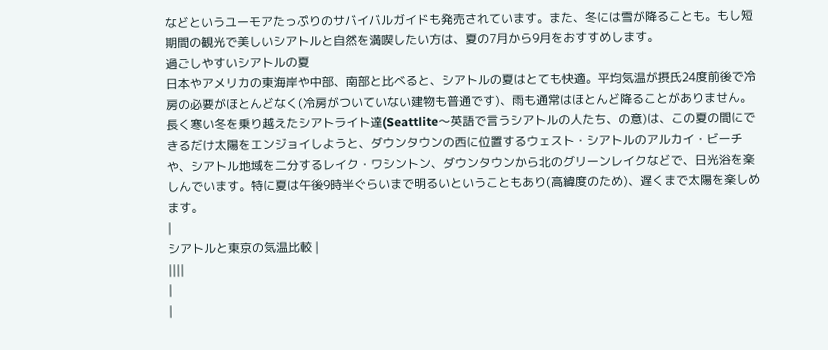などというユーモアたっぷりのサバイバルガイドも発売されています。また、冬には雪が降ることも。もし短期間の観光で美しいシアトルと自然を満喫したい方は、夏の7月から9月をおすすめします。
過ごしやすいシアトルの夏
日本やアメリカの東海岸や中部、南部と比べると、シアトルの夏はとても快適。平均気温が摂氏24度前後で冷房の必要がほとんどなく(冷房がついていない建物も普通です)、雨も通常はほとんど降ることがありません。
長く寒い冬を乗り越えたシアトライト達(Seattlite〜英語で言うシアトルの人たち、の意)は、この夏の間にできるだけ太陽をエンジョイしようと、ダウンタウンの西に位置するウェスト・シアトルのアルカイ・ビーチや、シアトル地域を二分するレイク・ワシントン、ダウンタウンから北のグリーンレイクなどで、日光浴を楽しんでいます。特に夏は午後9時半ぐらいまで明るいということもあり(高緯度のため)、遅くまで太陽を楽しめます。
|
シアトルと東京の気温比較 |
||||
|
|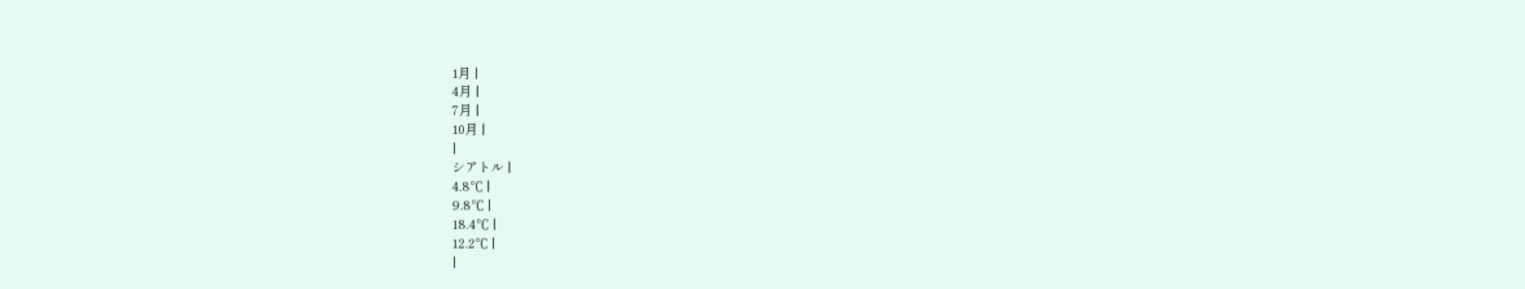1月 |
4月 |
7月 |
10月 |
|
シアトル |
4.8℃ |
9.8℃ |
18.4℃ |
12.2℃ |
|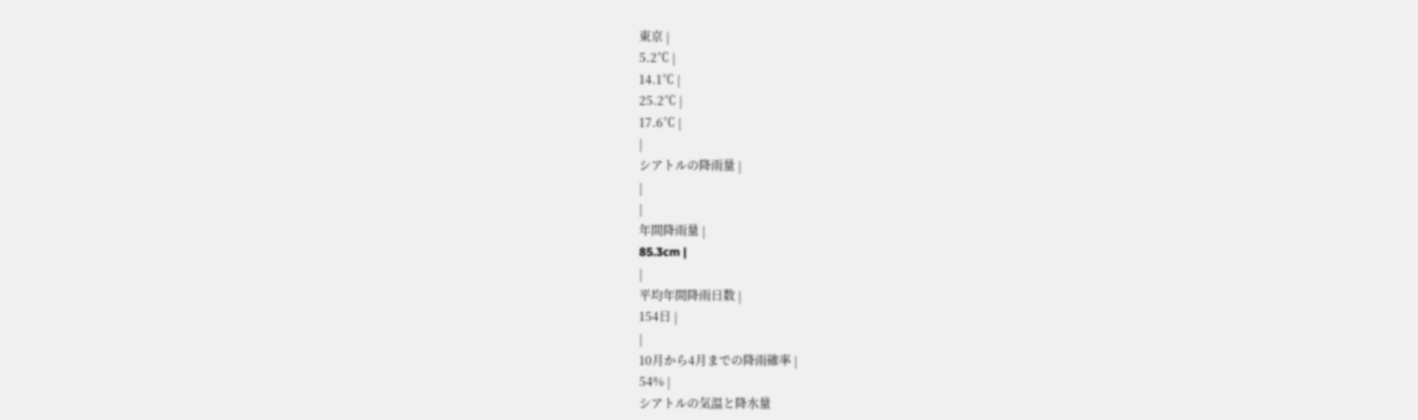東京 |
5.2℃ |
14.1℃ |
25.2℃ |
17.6℃ |
|
シアトルの降雨量 |
|
|
年間降雨量 |
85.3cm |
|
平均年間降雨日数 |
154日 |
|
10月から4月までの降雨確率 |
54% |
シアトルの気温と降水量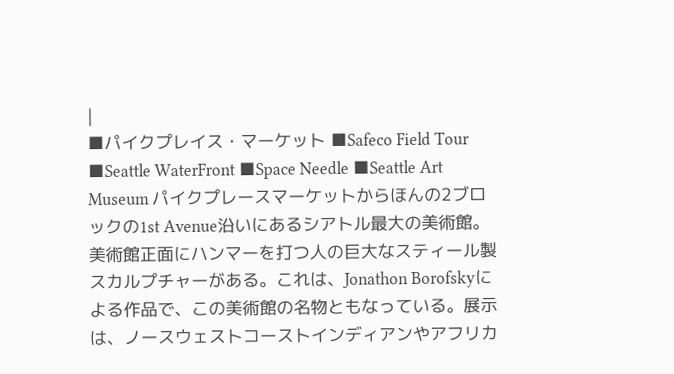|
■パイクプレイス・マーケット ■Safeco Field Tour ■Seattle WaterFront ■Space Needle ■Seattle Art Museum パイクプレースマーケットからほんの2ブロックの1st Avenue沿いにあるシアトル最大の美術館。美術館正面にハンマーを打つ人の巨大なスティール製スカルプチャーがある。これは、Jonathon Borofskyによる作品で、この美術館の名物ともなっている。展示は、ノースウェストコーストインディアンやアフリカ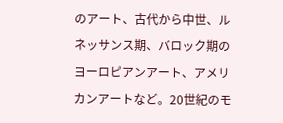のアート、古代から中世、ルネッサンス期、バロック期のヨーロピアンアート、アメリカンアートなど。20世紀のモ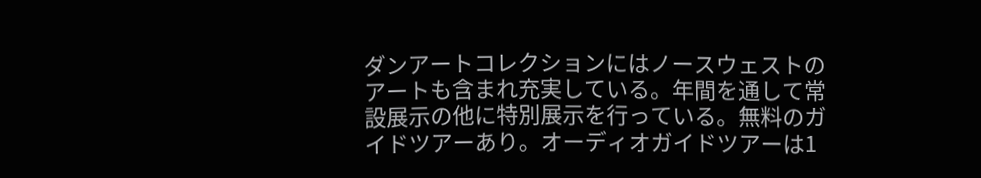ダンアートコレクションにはノースウェストのアートも含まれ充実している。年間を通して常設展示の他に特別展示を行っている。無料のガイドツアーあり。オーディオガイドツアーは1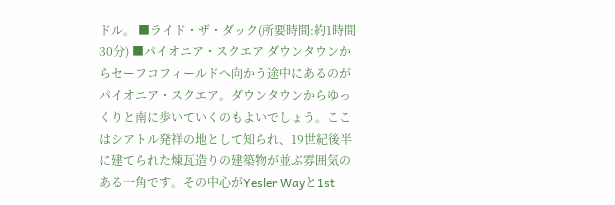ドル。 ■ライド・ザ・ダック(所要時間:約1時間30分) ■パイオニア・スクエア ダウンタウンからセーフコフィールドへ向かう途中にあるのがパイオニア・スクエア。ダウンタウンからゆっくりと南に歩いていくのもよいでしょう。ここはシアトル発祥の地として知られ、19世紀後半に建てられた煉瓦造りの建築物が並ぶ雰囲気のある一角です。その中心がYesler Wayと1st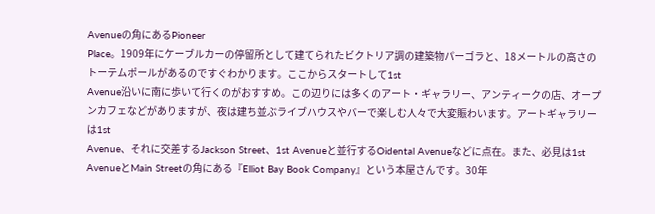Avenueの角にあるPioneer
Place。1909年にケーブルカーの停留所として建てられたビクトリア調の建築物パーゴラと、18メートルの高さのトーテムポールがあるのですぐわかります。ここからスタートして1st
Avenue沿いに南に歩いて行くのがおすすめ。この辺りには多くのアート・ギャラリー、アンティークの店、オープンカフェなどがありますが、夜は建ち並ぶライブハウスやバーで楽しむ人々で大変賑わいます。アートギャラリーは1st
Avenue、それに交差するJackson Street、1st Avenueと並行するOidental Avenueなどに点在。また、必見は1st
AvenueとMain Streetの角にある『Elliot Bay Book Company』という本屋さんです。30年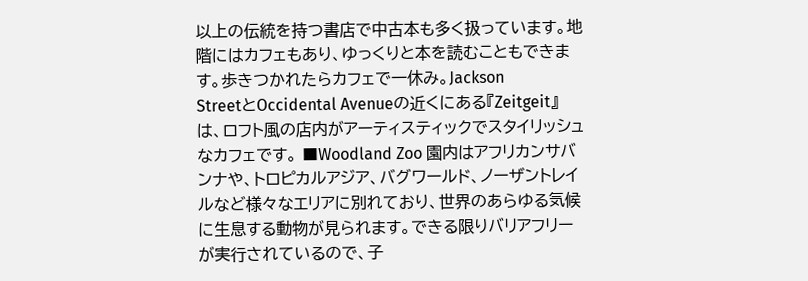以上の伝統を持つ書店で中古本も多く扱っています。地階にはカフェもあり、ゆっくりと本を読むこともできます。歩きつかれたらカフェで一休み。Jackson
StreetとOccidental Avenueの近くにある『Zeitgeit』は、ロフト風の店内がアーティスティックでスタイリッシュなカフェです。 ■Woodland Zoo 園内はアフリカンサバンナや、トロピカルアジア、バグワールド、ノーザントレイルなど様々なエリアに別れており、世界のあらゆる気候に生息する動物が見られます。できる限りバリアフリーが実行されているので、子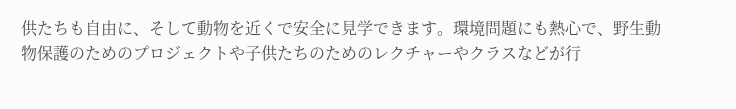供たちも自由に、そして動物を近くで安全に見学できます。環境問題にも熱心で、野生動物保護のためのプロジェクトや子供たちのためのレクチャーやクラスなどが行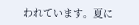われています。夏に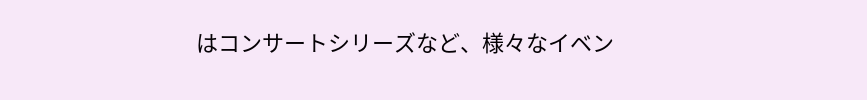はコンサートシリーズなど、様々なイベン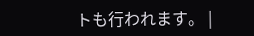トも行われます。 |